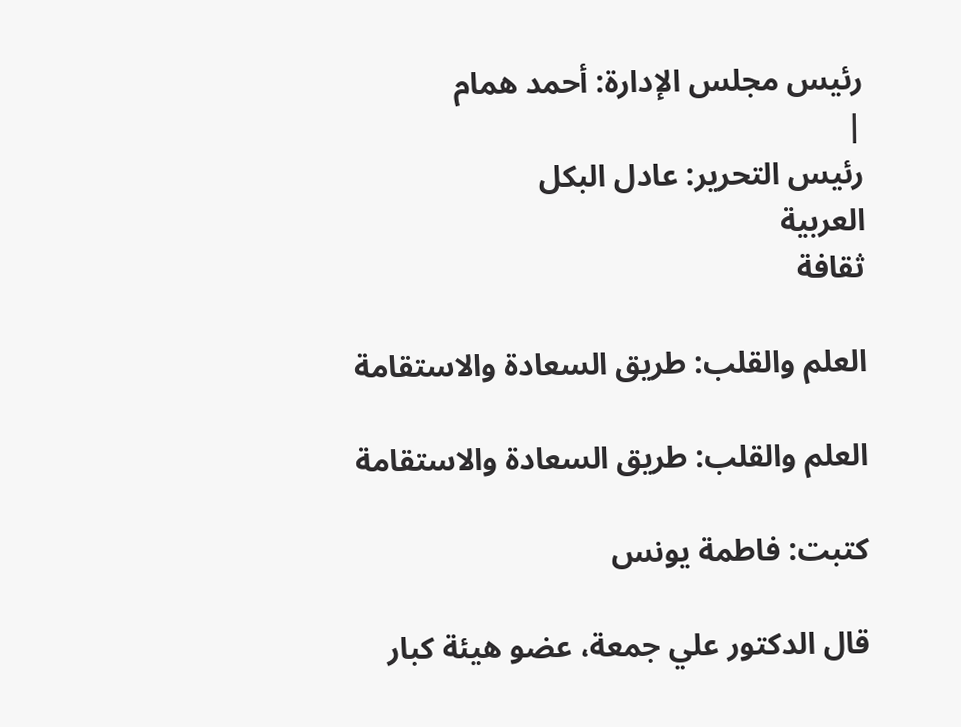رئيس مجلس الإدارة: أحمد همام
|
رئيس التحرير: عادل البكل
العربية
ثقافة

العلم والقلب: طريق السعادة والاستقامة

العلم والقلب: طريق السعادة والاستقامة

كتبت: فاطمة يونس

قال الدكتور علي جمعة، عضو هيئة كبار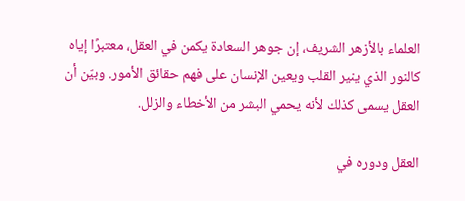العلماء بالأزهر الشريف، إن جوهر السعادة يكمن في العقل، معتبرًا إياه كالنور الذي ينير القلب ويعين الإنسان على فهم حقائق الأمور. وبيّن أن العقل يسمى كذلك لأنه يحمي البشر من الأخطاء والزلل.

العقل ودوره في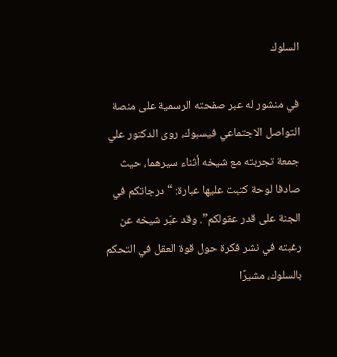السلوك

في منشور له عبر صفحته الرسمية على منصة التواصل الاجتماعي فيسبوك، روى الدكتور علي جمعة تجربته مع شيخه أثناء سيرهما، حيث صادفا لوحة كتبت عليها عبارة: “درجاتكم في الجنة على قدر عقولكم”. وقد عبّر شيخه عن رغبته في نشر فكرة حول قوة العقل في التحكم بالسلوك، مشيرًا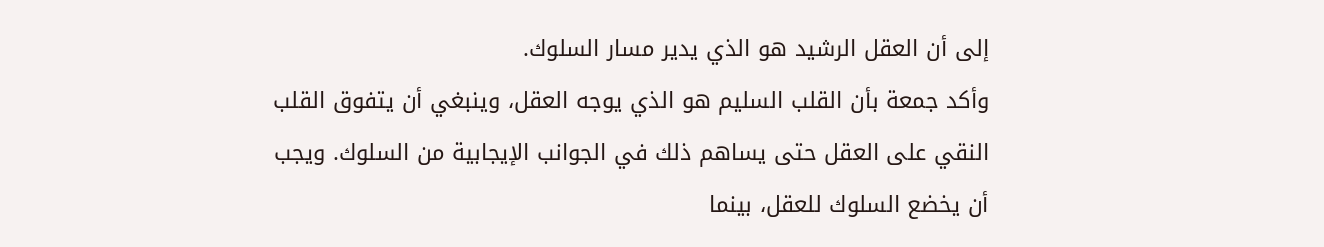إلى أن العقل الرشيد هو الذي يدير مسار السلوك.
وأكد جمعة بأن القلب السليم هو الذي يوجه العقل، وينبغي أن يتفوق القلب النقي على العقل حتى يساهم ذلك في الجوانب الإيجابية من السلوك. ويجب أن يخضع السلوك للعقل، بينما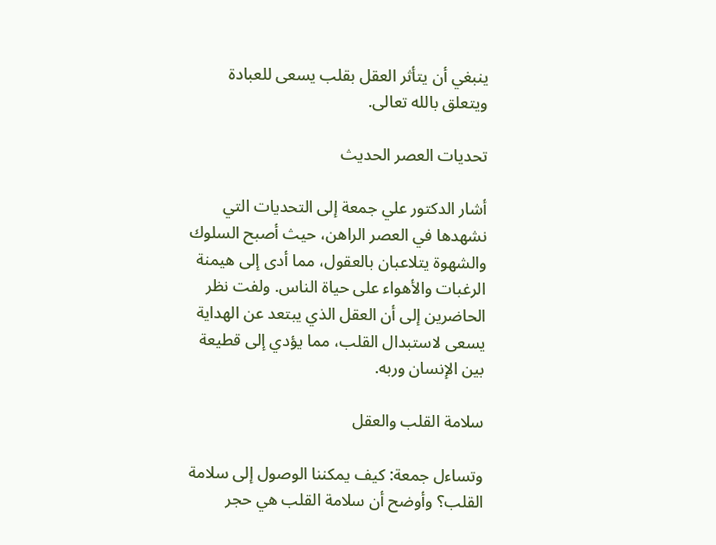ينبغي أن يتأثر العقل بقلب يسعى للعبادة ويتعلق بالله تعالى.

تحديات العصر الحديث

أشار الدكتور علي جمعة إلى التحديات التي نشهدها في العصر الراهن، حيث أصبح السلوك والشهوة يتلاعبان بالعقول، مما أدى إلى هيمنة الرغبات والأهواء على حياة الناس. ولفت نظر الحاضرين إلى أن العقل الذي يبتعد عن الهداية يسعى لاستبدال القلب، مما يؤدي إلى قطيعة بين الإنسان وربه.

سلامة القلب والعقل

وتساءل جمعة: كيف يمكننا الوصول إلى سلامة القلب؟ وأوضح أن سلامة القلب هي حجر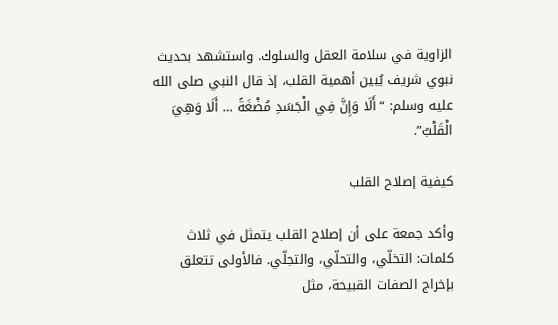الزاوية في سلامة العقل والسلوك. واستشهد بحديث نبوي شريف يُبين أهمية القلب، إذ قال النبي صلى الله عليه وسلم: “أَلَا وَإِنَّ فِي الْجَسَدِ مُضْغَةً … أَلَا وَهِيَ الْقَلْبُ”.

كيفية إصلاح القلب

وأكد جمعة على أن إصلاح القلب يتمثل في ثلاث كلمات: التخلّي، والتحلّي، والتجلّي. فالأولى تتعلق بإخراج الصفات القبيحة، مثل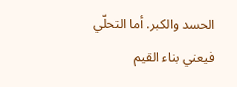الحسد والكبر. أما التحلّي فيعني بناء القيم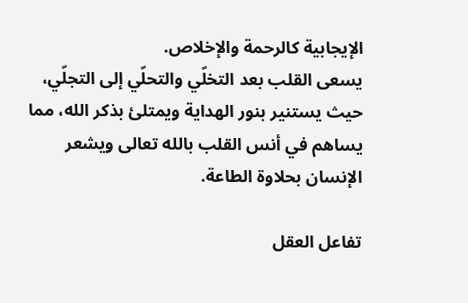الإيجابية كالرحمة والإخلاص.
يسعى القلب بعد التخلّي والتحلّي إلى التجلّي، حيث يستنير بنور الهداية ويمتلئ بذكر الله، مما يساهم في أنس القلب بالله تعالى ويشعر الإنسان بحلاوة الطاعة.

تفاعل العقل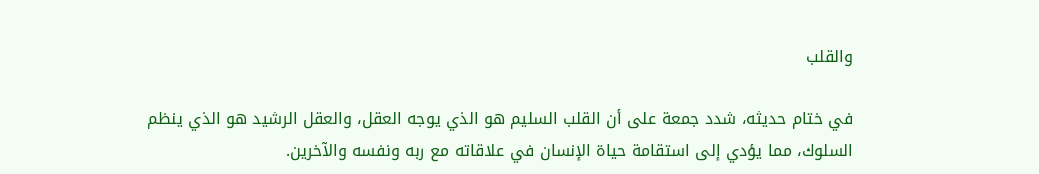والقلب

في ختام حديثه، شدد جمعة على أن القلب السليم هو الذي يوجه العقل، والعقل الرشيد هو الذي ينظم السلوك، مما يؤدي إلى استقامة حياة الإنسان في علاقاته مع ربه ونفسه والآخرين.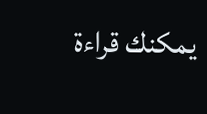يمكنك قراءة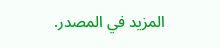المزيد في المصدر.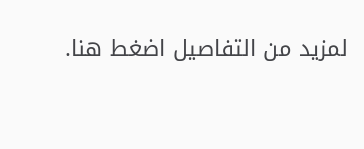لمزيد من التفاصيل اضغط هنا.